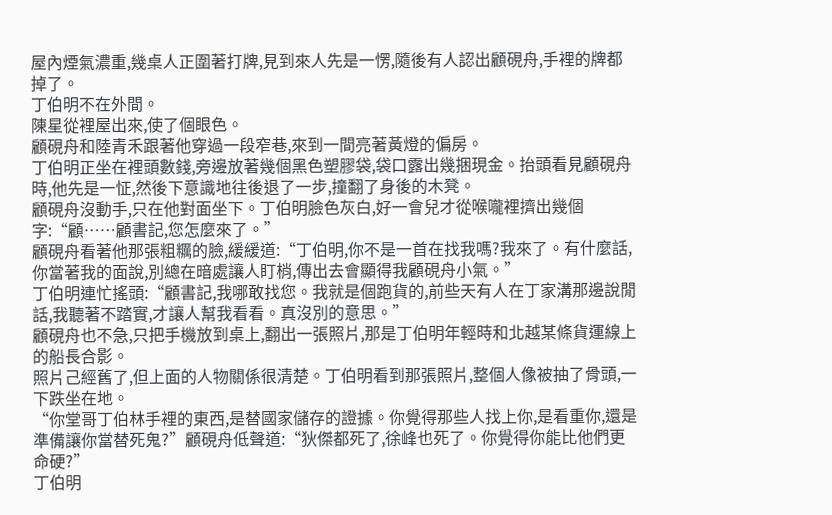屋內煙氣濃重,幾桌人正圍著打牌,見到來人先是一愣,隨後有人認出顧硯舟,手裡的牌都掉了。
丁伯明不在外間。
陳星從裡屋出來,使了個眼色。
顧硯舟和陸青禾跟著他穿過一段窄巷,來到一間亮著黃燈的偏房。
丁伯明正坐在裡頭數錢,旁邊放著幾個黑色塑膠袋,袋口露出幾捆現金。抬頭看見顧硯舟時,他先是一怔,然後下意識地往後退了一步,撞翻了身後的木凳。
顧硯舟沒動手,只在他對面坐下。丁伯明臉色灰白,好一會兒才從喉嚨裡擠出幾個字:“顧……顧書記,您怎麼來了。”
顧硯舟看著他那張粗糲的臉,緩緩道:“丁伯明,你不是一首在找我嗎?我來了。有什麼話,你當著我的面說,別總在暗處讓人盯梢,傳出去會顯得我顧硯舟小氣。”
丁伯明連忙搖頭:“顧書記,我哪敢找您。我就是個跑貨的,前些天有人在丁家溝那邊說閒話,我聽著不踏實,才讓人幫我看看。真沒別的意思。”
顧硯舟也不急,只把手機放到桌上,翻出一張照片,那是丁伯明年輕時和北越某條貨運線上的船長合影。
照片己經舊了,但上面的人物關係很清楚。丁伯明看到那張照片,整個人像被抽了骨頭,一下跌坐在地。
“你堂哥丁伯林手裡的東西,是替國家儲存的證據。你覺得那些人找上你,是看重你,還是準備讓你當替死鬼?”顧硯舟低聲道:“狄傑都死了,徐峰也死了。你覺得你能比他們更命硬?”
丁伯明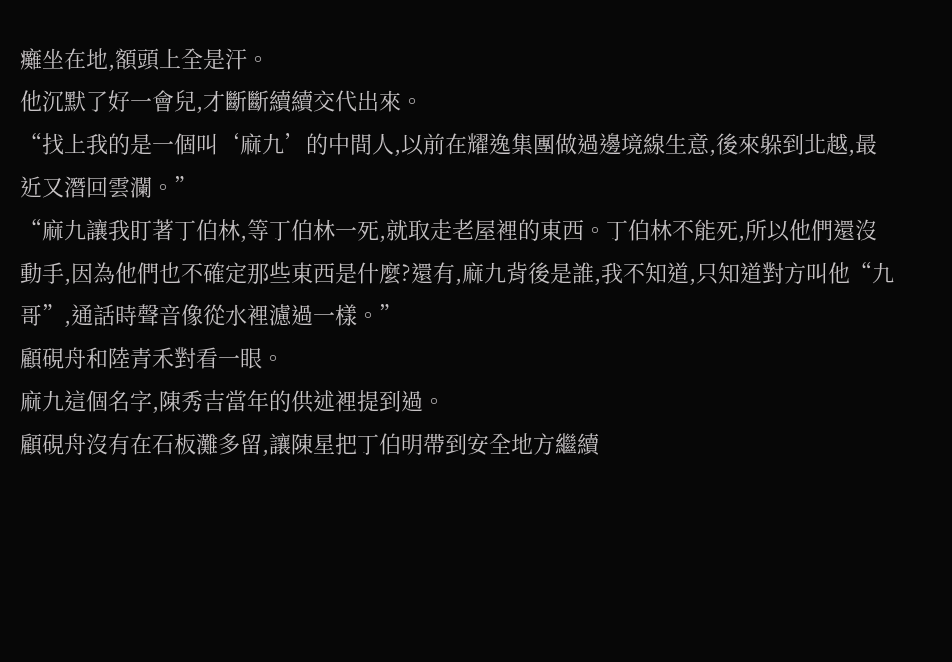癱坐在地,額頭上全是汗。
他沉默了好一會兒,才斷斷續續交代出來。
“找上我的是一個叫‘麻九’的中間人,以前在耀逸集團做過邊境線生意,後來躲到北越,最近又潛回雲瀾。”
“麻九讓我盯著丁伯林,等丁伯林一死,就取走老屋裡的東西。丁伯林不能死,所以他們還沒動手,因為他們也不確定那些東西是什麼?還有,麻九背後是誰,我不知道,只知道對方叫他“九哥”,通話時聲音像從水裡濾過一樣。”
顧硯舟和陸青禾對看一眼。
麻九這個名字,陳秀吉當年的供述裡提到過。
顧硯舟沒有在石板灘多留,讓陳星把丁伯明帶到安全地方繼續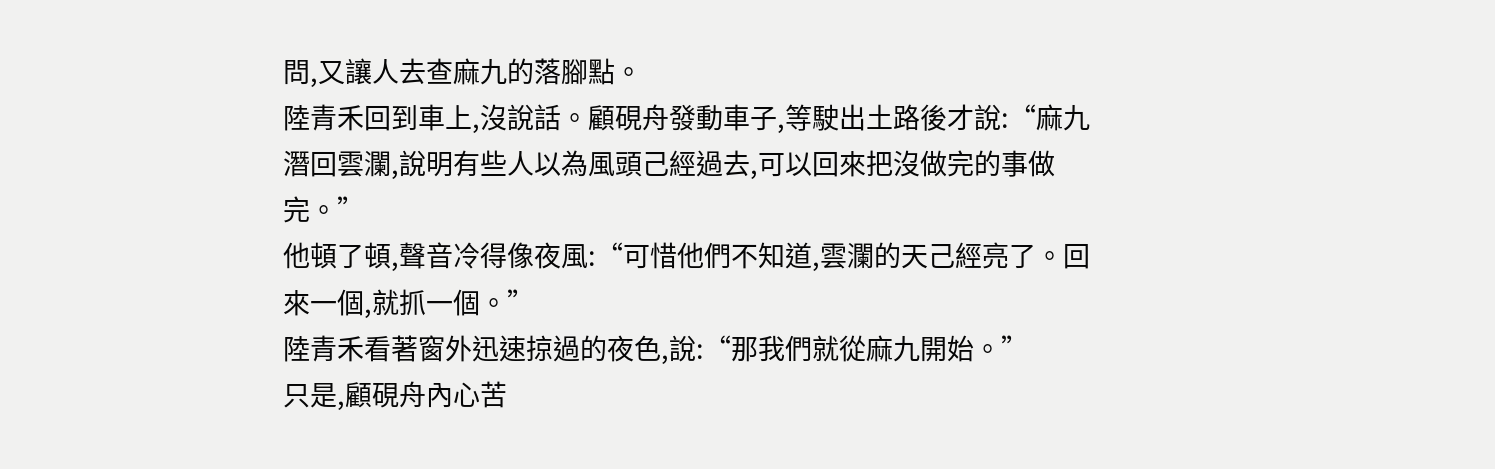問,又讓人去查麻九的落腳點。
陸青禾回到車上,沒說話。顧硯舟發動車子,等駛出土路後才說:“麻九潛回雲瀾,說明有些人以為風頭己經過去,可以回來把沒做完的事做完。”
他頓了頓,聲音冷得像夜風:“可惜他們不知道,雲瀾的天己經亮了。回來一個,就抓一個。”
陸青禾看著窗外迅速掠過的夜色,說:“那我們就從麻九開始。”
只是,顧硯舟內心苦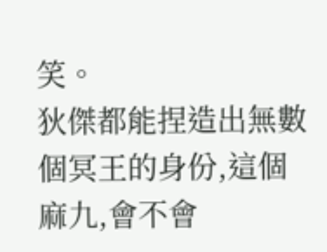笑。
狄傑都能捏造出無數個冥王的身份,這個麻九,會不會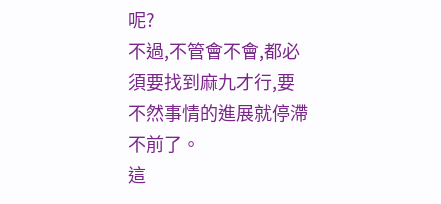呢?
不過,不管會不會,都必須要找到麻九才行,要不然事情的進展就停滯不前了。
這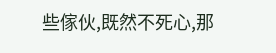些傢伙,既然不死心,那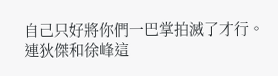自己只好將你們一巴掌拍滅了才行。
連狄傑和徐峰這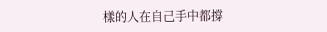樣的人在自己手中都撐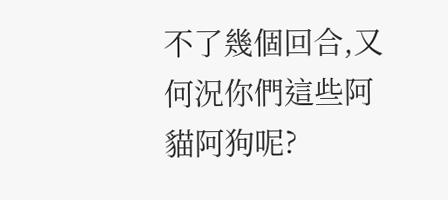不了幾個回合,又何況你們這些阿貓阿狗呢?